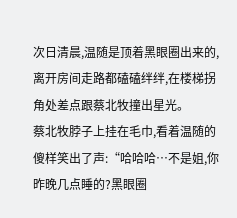次日清晨,温随是顶着黑眼圈出来的,离开房间走路都磕磕绊绊,在楼梯拐角处差点跟蔡北牧撞出星光。
蔡北牧脖子上挂在毛巾,看着温随的傻样笑出了声:“哈哈哈…不是姐,你昨晚几点睡的?黑眼圈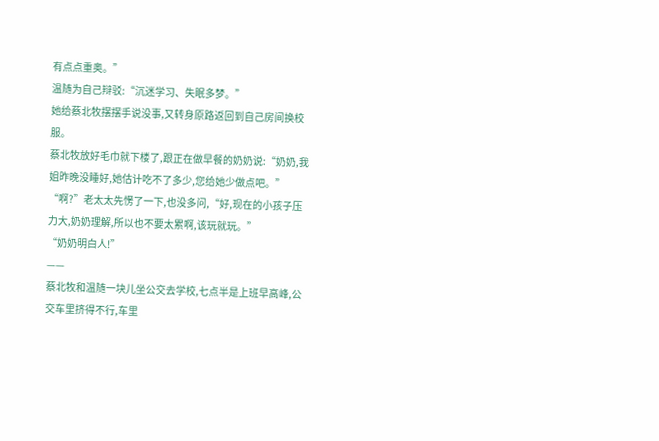有点点重奥。”
温随为自己辩驳:“沉迷学习、失眠多梦。”
她给蔡北牧摆摆手说没事,又转身原路返回到自己房间换校服。
蔡北牧放好毛巾就下楼了,跟正在做早餐的奶奶说:“奶奶,我姐昨晚没睡好,她估计吃不了多少,您给她少做点吧。”
“啊?”老太太先愣了一下,也没多问,“好,现在的小孩子压力大,奶奶理解,所以也不要太累啊,该玩就玩。”
“奶奶明白人!”
——
蔡北牧和温随一块儿坐公交去学校,七点半是上班早高峰,公交车里挤得不行,车里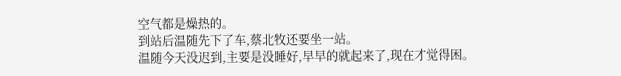空气都是燥热的。
到站后温随先下了车,蔡北牧还要坐一站。
温随今天没迟到,主要是没睡好,早早的就起来了,现在才觉得困。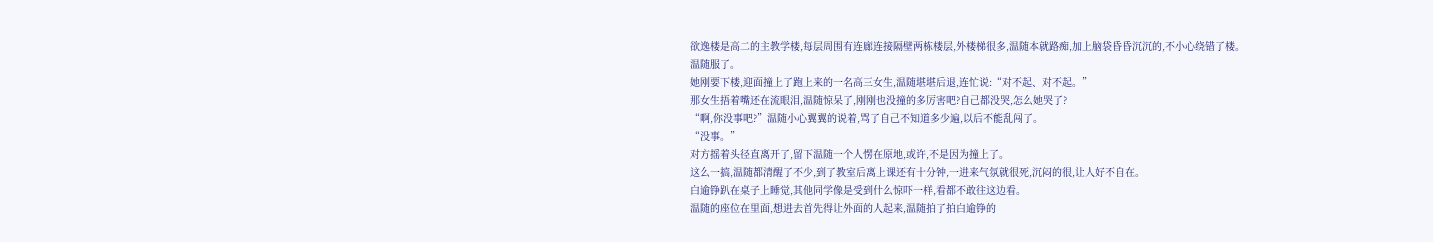欲逸楼是高二的主教学楼,每层周围有连廊连接隔壁两栋楼层,外楼梯很多,温随本就路痴,加上脑袋昏昏沉沉的,不小心绕错了楼。
温随服了。
她刚要下楼,迎面撞上了跑上来的一名高三女生,温随堪堪后退,连忙说:“对不起、对不起。”
那女生捂着嘴还在流眼泪,温随惊呆了,刚刚也没撞的多厉害吧?自己都没哭,怎么她哭了?
“啊,你没事吧?”温随小心翼翼的说着,骂了自己不知道多少遍,以后不能乱闯了。
“没事。”
对方摇着头径直离开了,留下温随一个人愣在原地,或许,不是因为撞上了。
这么一搞,温随都清醒了不少,到了教室后离上课还有十分钟,一进来气氛就很死,沉闷的很,让人好不自在。
白逾铮趴在桌子上睡觉,其他同学像是受到什么惊吓一样,看都不敢往这边看。
温随的座位在里面,想进去首先得让外面的人起来,温随拍了拍白逾铮的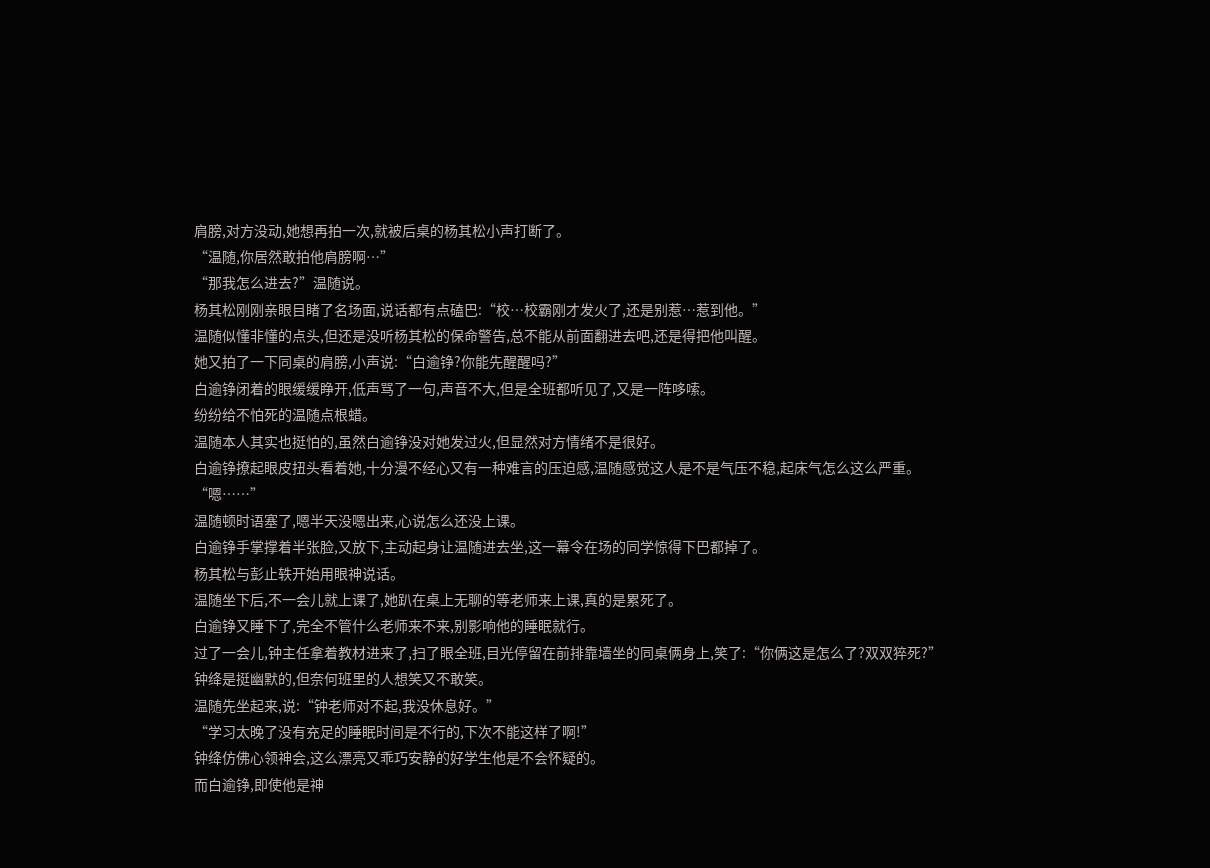肩膀,对方没动,她想再拍一次,就被后桌的杨其松小声打断了。
“温随,你居然敢拍他肩膀啊…”
“那我怎么进去?”温随说。
杨其松刚刚亲眼目睹了名场面,说话都有点磕巴:“校…校霸刚才发火了,还是别惹…惹到他。”
温随似懂非懂的点头,但还是没听杨其松的保命警告,总不能从前面翻进去吧,还是得把他叫醒。
她又拍了一下同桌的肩膀,小声说:“白逾铮?你能先醒醒吗?”
白逾铮闭着的眼缓缓睁开,低声骂了一句,声音不大,但是全班都听见了,又是一阵哆嗦。
纷纷给不怕死的温随点根蜡。
温随本人其实也挺怕的,虽然白逾铮没对她发过火,但显然对方情绪不是很好。
白逾铮撩起眼皮扭头看着她,十分漫不经心又有一种难言的压迫感,温随感觉这人是不是气压不稳,起床气怎么这么严重。
“嗯……”
温随顿时语塞了,嗯半天没嗯出来,心说怎么还没上课。
白逾铮手掌撑着半张脸,又放下,主动起身让温随进去坐,这一幕令在场的同学惊得下巴都掉了。
杨其松与彭止轶开始用眼神说话。
温随坐下后,不一会儿就上课了,她趴在桌上无聊的等老师来上课,真的是累死了。
白逾铮又睡下了,完全不管什么老师来不来,别影响他的睡眠就行。
过了一会儿,钟主任拿着教材进来了,扫了眼全班,目光停留在前排靠墙坐的同桌俩身上,笑了:“你俩这是怎么了?双双猝死?”
钟绛是挺幽默的,但奈何班里的人想笑又不敢笑。
温随先坐起来,说:“钟老师对不起,我没休息好。”
“学习太晚了没有充足的睡眠时间是不行的,下次不能这样了啊!”
钟绛仿佛心领神会,这么漂亮又乖巧安静的好学生他是不会怀疑的。
而白逾铮,即使他是神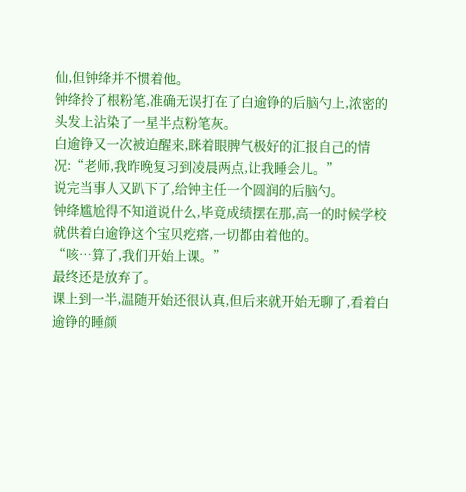仙,但钟绛并不惯着他。
钟绛拎了根粉笔,准确无误打在了白逾铮的后脑勺上,浓密的头发上沾染了一星半点粉笔灰。
白逾铮又一次被迫醒来,眯着眼脾气极好的汇报自己的情况:“老师,我昨晚复习到凌晨两点,让我睡会儿。”
说完当事人又趴下了,给钟主任一个圆润的后脑勺。
钟绛尴尬得不知道说什么,毕竟成绩摆在那,高一的时候学校就供着白逾铮这个宝贝疙瘩,一切都由着他的。
“咳…算了,我们开始上课。”
最终还是放弃了。
课上到一半,温随开始还很认真,但后来就开始无聊了,看着白逾铮的睡颜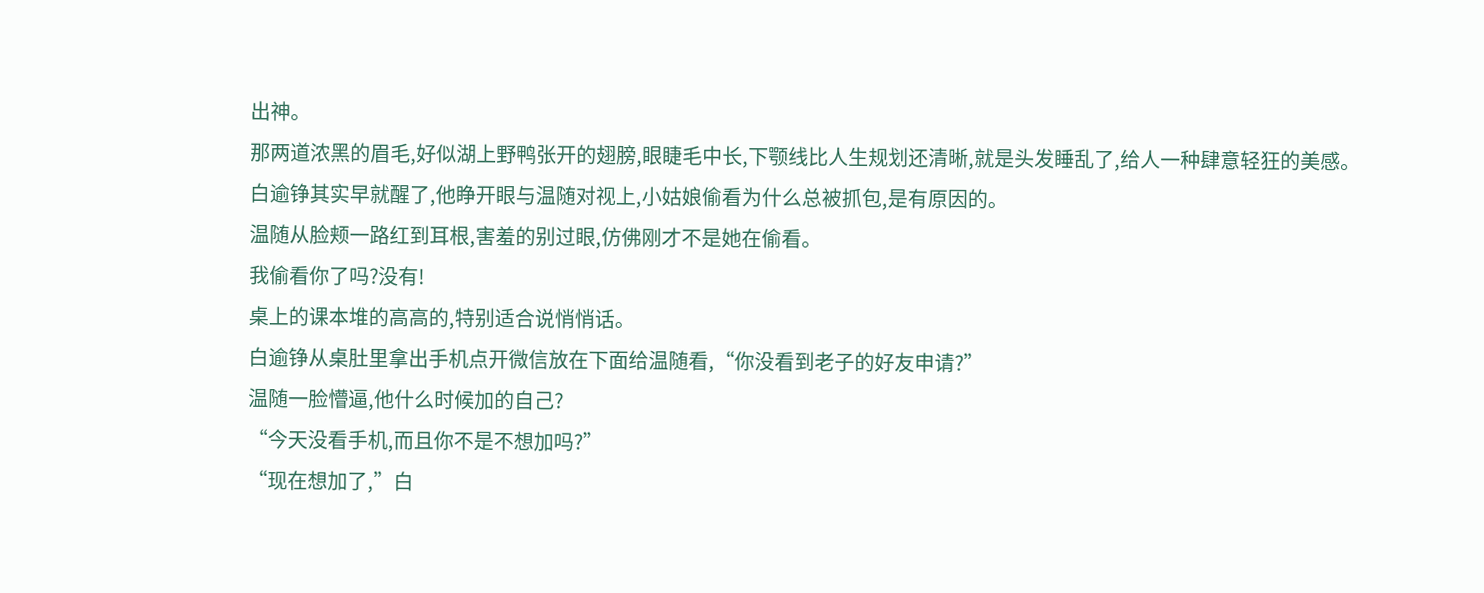出神。
那两道浓黑的眉毛,好似湖上野鸭张开的翅膀,眼睫毛中长,下颚线比人生规划还清晰,就是头发睡乱了,给人一种肆意轻狂的美感。
白逾铮其实早就醒了,他睁开眼与温随对视上,小姑娘偷看为什么总被抓包,是有原因的。
温随从脸颊一路红到耳根,害羞的别过眼,仿佛刚才不是她在偷看。
我偷看你了吗?没有!
桌上的课本堆的高高的,特别适合说悄悄话。
白逾铮从桌肚里拿出手机点开微信放在下面给温随看,“你没看到老子的好友申请?”
温随一脸懵逼,他什么时候加的自己?
“今天没看手机,而且你不是不想加吗?”
“现在想加了,”白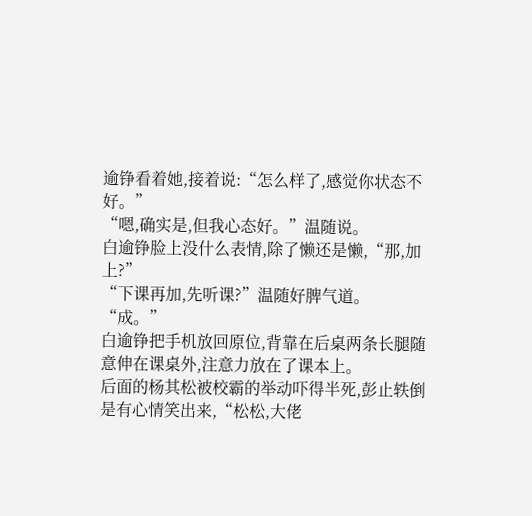逾铮看着她,接着说:“怎么样了,感觉你状态不好。”
“嗯,确实是,但我心态好。”温随说。
白逾铮脸上没什么表情,除了懒还是懒,“那,加上?”
“下课再加,先听课?”温随好脾气道。
“成。”
白逾铮把手机放回原位,背靠在后桌两条长腿随意伸在课桌外,注意力放在了课本上。
后面的杨其松被校霸的举动吓得半死,彭止轶倒是有心情笑出来,“松松,大佬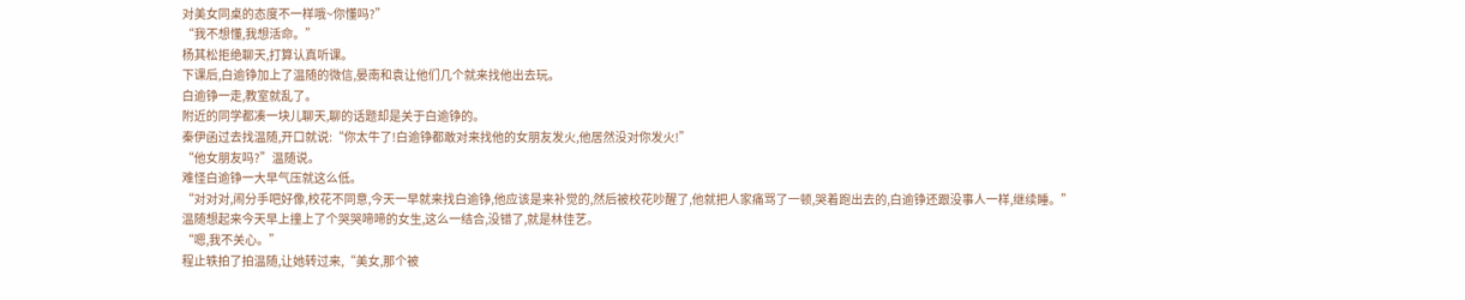对美女同桌的态度不一样哦~你懂吗?”
“我不想懂,我想活命。”
杨其松拒绝聊天,打算认真听课。
下课后,白逾铮加上了温随的微信,晏南和袁让他们几个就来找他出去玩。
白逾铮一走,教室就乱了。
附近的同学都凑一块儿聊天,聊的话题却是关于白逾铮的。
秦伊函过去找温随,开口就说:“你太牛了!白逾铮都敢对来找他的女朋友发火,他居然没对你发火!”
“他女朋友吗?”温随说。
难怪白逾铮一大早气压就这么低。
“对对对,闹分手吧好像,校花不同意,今天一早就来找白逾铮,他应该是来补觉的,然后被校花吵醒了,他就把人家痛骂了一顿,哭着跑出去的,白逾铮还跟没事人一样,继续睡。”
温随想起来今天早上撞上了个哭哭啼啼的女生,这么一结合,没错了,就是林佳艺。
“嗯,我不关心。”
程止轶拍了拍温随,让她转过来,“美女,那个被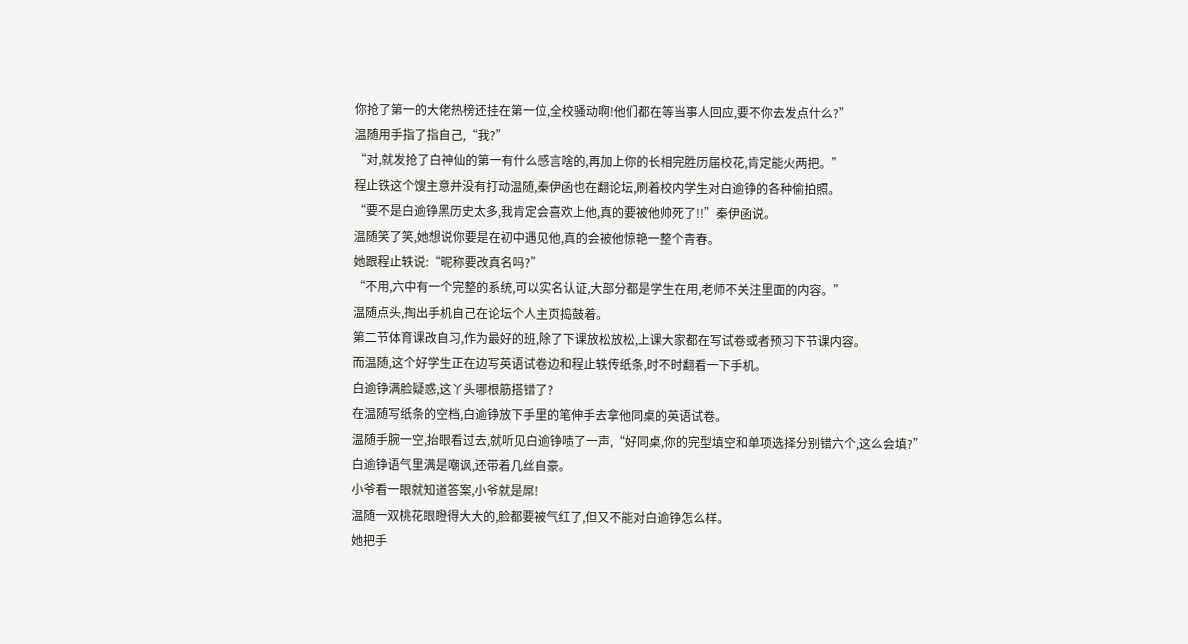你抢了第一的大佬热榜还挂在第一位,全校骚动啊!他们都在等当事人回应,要不你去发点什么?”
温随用手指了指自己,“我?”
“对,就发抢了白神仙的第一有什么感言啥的,再加上你的长相完胜历届校花,肯定能火两把。”
程止铁这个馊主意并没有打动温随,秦伊函也在翻论坛,刷着校内学生对白逾铮的各种偷拍照。
“要不是白逾铮黑历史太多,我肯定会喜欢上他,真的要被他帅死了!!”秦伊函说。
温随笑了笑,她想说你要是在初中遇见他,真的会被他惊艳一整个青春。
她跟程止轶说:“昵称要改真名吗?”
“不用,六中有一个完整的系统,可以实名认证,大部分都是学生在用,老师不关注里面的内容。”
温随点头,掏出手机自己在论坛个人主页捣鼓着。
第二节体育课改自习,作为最好的班,除了下课放松放松,上课大家都在写试卷或者预习下节课内容。
而温随,这个好学生正在边写英语试卷边和程止轶传纸条,时不时翻看一下手机。
白逾铮满脸疑惑,这丫头哪根筋搭错了?
在温随写纸条的空档,白逾铮放下手里的笔伸手去拿他同桌的英语试卷。
温随手腕一空,抬眼看过去,就听见白逾铮啧了一声,“好同桌,你的完型填空和单项选择分别错六个,这么会填?”
白逾铮语气里满是嘲讽,还带着几丝自豪。
小爷看一眼就知道答案,小爷就是屌!
温随一双桃花眼瞪得大大的,脸都要被气红了,但又不能对白逾铮怎么样。
她把手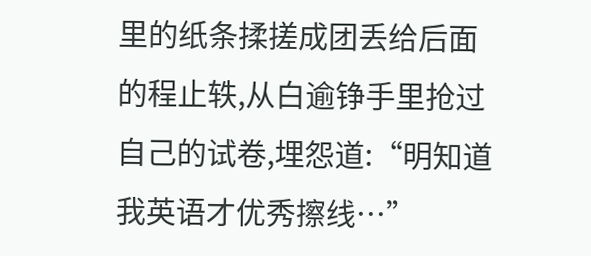里的纸条揉搓成团丢给后面的程止轶,从白逾铮手里抢过自己的试卷,埋怨道:“明知道我英语才优秀擦线…”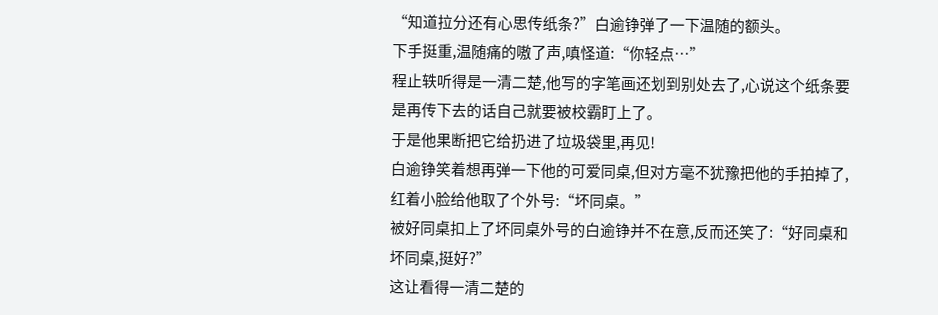“知道拉分还有心思传纸条?”白逾铮弹了一下温随的额头。
下手挺重,温随痛的嗷了声,嗔怪道:“你轻点…”
程止轶听得是一清二楚,他写的字笔画还划到别处去了,心说这个纸条要是再传下去的话自己就要被校霸盯上了。
于是他果断把它给扔进了垃圾袋里,再见!
白逾铮笑着想再弹一下他的可爱同桌,但对方毫不犹豫把他的手拍掉了,红着小脸给他取了个外号:“坏同桌。”
被好同桌扣上了坏同桌外号的白逾铮并不在意,反而还笑了:“好同桌和坏同桌,挺好?”
这让看得一清二楚的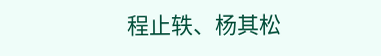程止轶、杨其松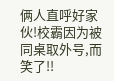俩人直呼好家伙!校霸因为被同桌取外号,而笑了!!